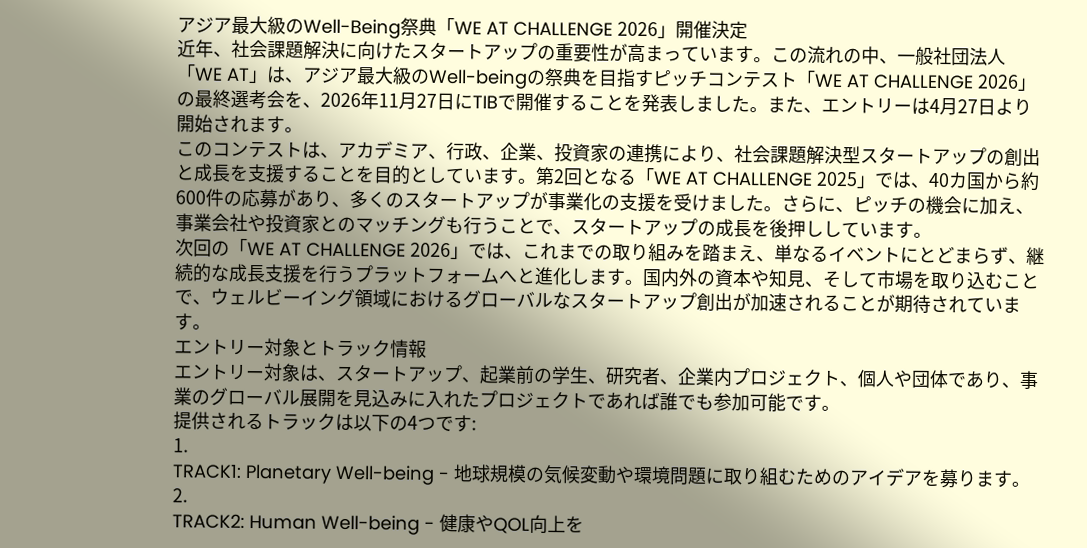アジア最大級のWell-Being祭典「WE AT CHALLENGE 2026」開催決定
近年、社会課題解決に向けたスタートアップの重要性が高まっています。この流れの中、一般社団法人「WE AT」は、アジア最大級のWell-beingの祭典を目指すピッチコンテスト「WE AT CHALLENGE 2026」の最終選考会を、2026年11月27日にTIBで開催することを発表しました。また、エントリーは4月27日より開始されます。
このコンテストは、アカデミア、行政、企業、投資家の連携により、社会課題解決型スタートアップの創出と成長を支援することを目的としています。第2回となる「WE AT CHALLENGE 2025」では、40カ国から約600件の応募があり、多くのスタートアップが事業化の支援を受けました。さらに、ピッチの機会に加え、事業会社や投資家とのマッチングも行うことで、スタートアップの成長を後押ししています。
次回の「WE AT CHALLENGE 2026」では、これまでの取り組みを踏まえ、単なるイベントにとどまらず、継続的な成長支援を行うプラットフォームへと進化します。国内外の資本や知見、そして市場を取り込むことで、ウェルビーイング領域におけるグローバルなスタートアップ創出が加速されることが期待されています。
エントリー対象とトラック情報
エントリー対象は、スタートアップ、起業前の学生、研究者、企業内プロジェクト、個人や団体であり、事業のグローバル展開を見込みに入れたプロジェクトであれば誰でも参加可能です。
提供されるトラックは以下の4つです:
1.
TRACK1: Planetary Well-being - 地球規模の気候変動や環境問題に取り組むためのアイデアを募ります。
2.
TRACK2: Human Well-being - 健康やQOL向上を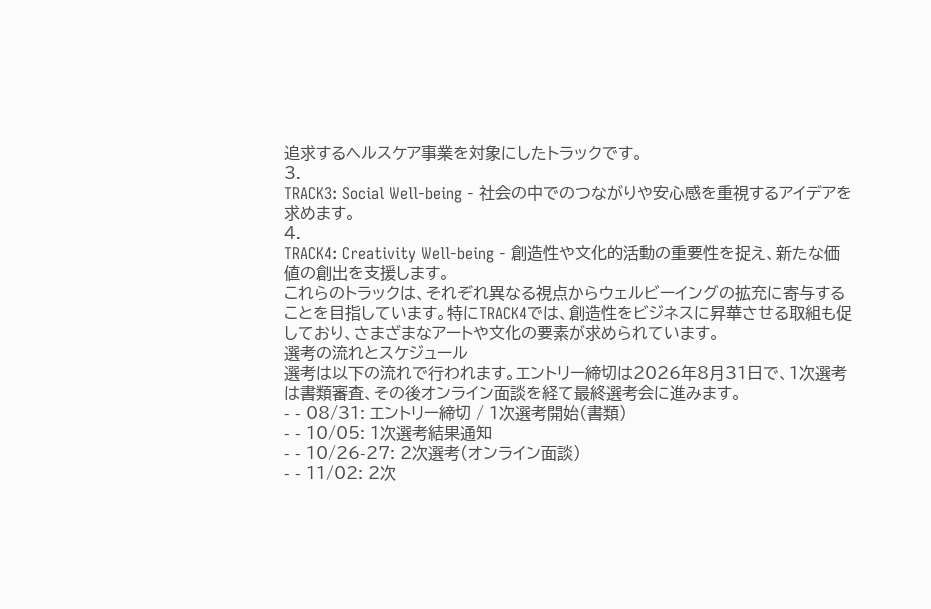追求するヘルスケア事業を対象にしたトラックです。
3.
TRACK3: Social Well-being - 社会の中でのつながりや安心感を重視するアイデアを求めます。
4.
TRACK4: Creativity Well-being - 創造性や文化的活動の重要性を捉え、新たな価値の創出を支援します。
これらのトラックは、それぞれ異なる視点からウェルビーイングの拡充に寄与することを目指しています。特にTRACK4では、創造性をビジネスに昇華させる取組も促しており、さまざまなアートや文化の要素が求められています。
選考の流れとスケジュール
選考は以下の流れで行われます。エントリー締切は2026年8月31日で、1次選考は書類審査、その後オンライン面談を経て最終選考会に進みます。
- - 08/31: エントリー締切 / 1次選考開始(書類)
- - 10/05: 1次選考結果通知
- - 10/26-27: 2次選考(オンライン面談)
- - 11/02: 2次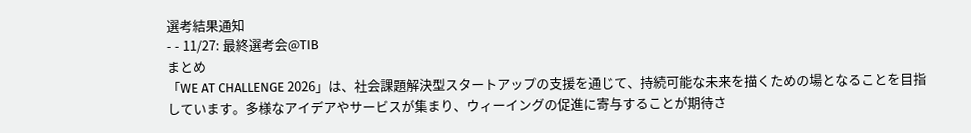選考結果通知
- - 11/27: 最終選考会@TIB
まとめ
「WE AT CHALLENGE 2026」は、社会課題解決型スタートアップの支援を通じて、持続可能な未来を描くための場となることを目指しています。多様なアイデアやサービスが集まり、ウィーイングの促進に寄与することが期待さ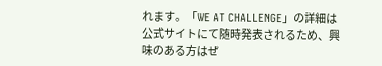れます。「WE AT CHALLENGE」の詳細は公式サイトにて随時発表されるため、興味のある方はぜ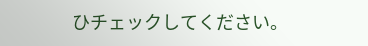ひチェックしてください。